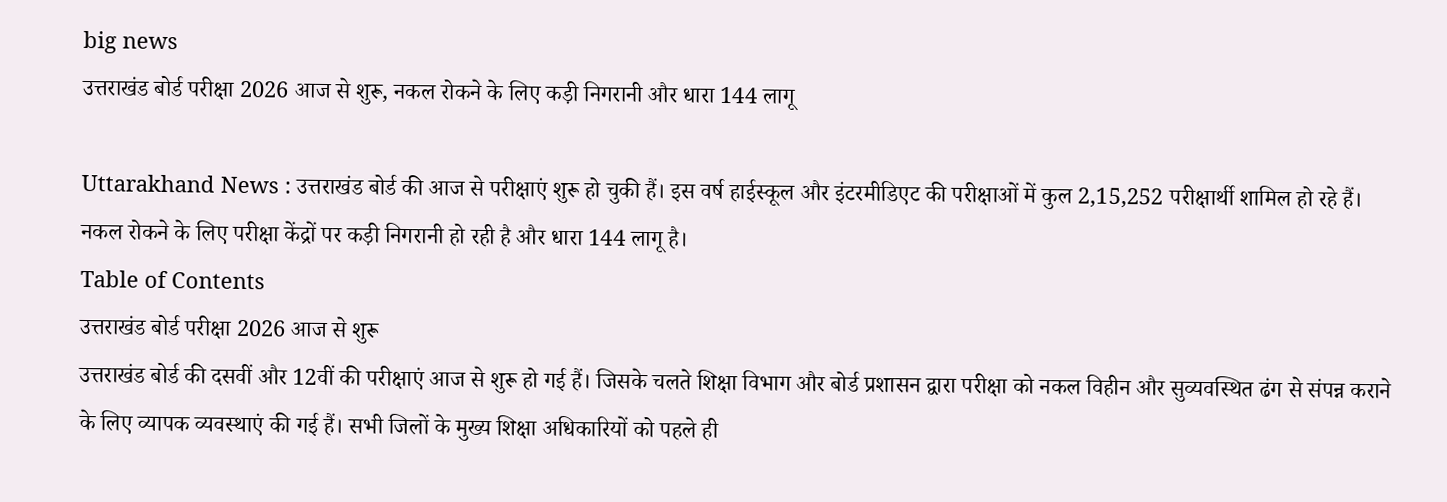big news
उत्तराखंड बोर्ड परीक्षा 2026 आज से शुरू, नकल रोकने के लिए कड़ी निगरानी और धारा 144 लागू

Uttarakhand News : उत्तराखंड बोर्ड की आज से परीक्षाएं शुरू हो चुकी हैं। इस वर्ष हाईस्कूल और इंटरमीडिएट की परीक्षाओं में कुल 2,15,252 परीक्षार्थी शामिल हो रहे हैं। नकल रोकने के लिए परीक्षा केंद्रों पर कड़ी निगरानी हो रही है और धारा 144 लागू है।
Table of Contents
उत्तराखंड बोर्ड परीक्षा 2026 आज से शुरू
उत्तराखंड बोर्ड की दसवीं और 12वीं की परीक्षाएं आज से शुरू हो गई हैं। जिसके चलते शिक्षा विभाग और बोर्ड प्रशासन द्वारा परीक्षा को नकल विहीन और सुव्यवस्थित ढंग से संपन्न कराने के लिए व्यापक व्यवस्थाएं की गई हैं। सभी जिलों के मुख्य शिक्षा अधिकारियों को पहले ही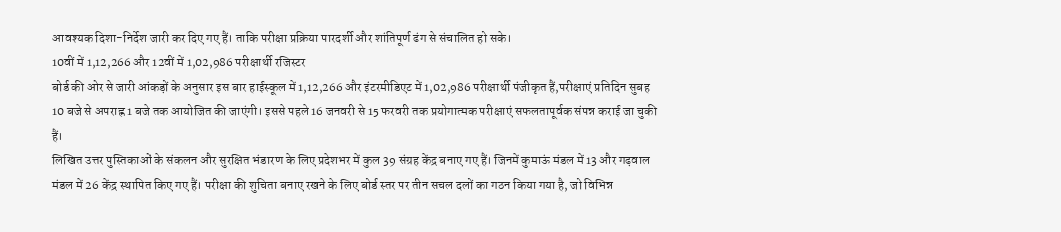आवश्यक दिशा-निर्देश जारी कर दिए गए हैं। ताकि परीक्षा प्रक्रिया पारदर्शी और शांतिपूर्ण ढंग से संचालित हो सके।
10वीं में 1,12,266 और 12वीं में 1,02,986 परीक्षार्थी रजिस्टर
बोर्ड की ओर से जारी आंकड़ों के अनुसार इस बार हाईस्कूल में 1,12,266 और इंटरमीडिएट में 1,02,986 परीक्षार्थी पंजीकृत हैं,परीक्षाएं प्रतिदिन सुबह 10 बजे से अपराह्न 1 बजे तक आयोजित की जाएंगी। इससे पहले 16 जनवरी से 15 फरवरी तक प्रयोगात्मक परीक्षाएं सफलतापूर्वक संपन्न कराई जा चुकी हैं।
लिखित उत्तर पुस्तिकाओं के संकलन और सुरक्षित भंडारण के लिए प्रदेशभर में कुल 39 संग्रह केंद्र बनाए गए हैं। जिनमें कुमाऊं मंडल में 13 और गढ़वाल मंडल में 26 केंद्र स्थापित किए गए हैं। परीक्षा की शुचिता बनाए रखने के लिए बोर्ड स्तर पर तीन सचल दलों का गठन किया गया है, जो विभिन्न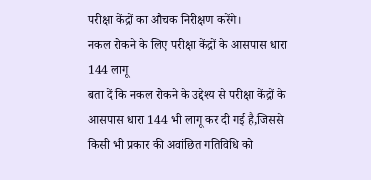परीक्षा केंद्रों का औचक निरीक्षण करेंगे।
नकल रोकने के लिए परीक्षा केंद्रों के आसपास धारा 144 लागू
बता दें कि नकल रोकने के उद्देश्य से परीक्षा केंद्रों के आसपास धारा 144 भी लागू कर दी गई है,जिससे किसी भी प्रकार की अवांछित गतिविधि को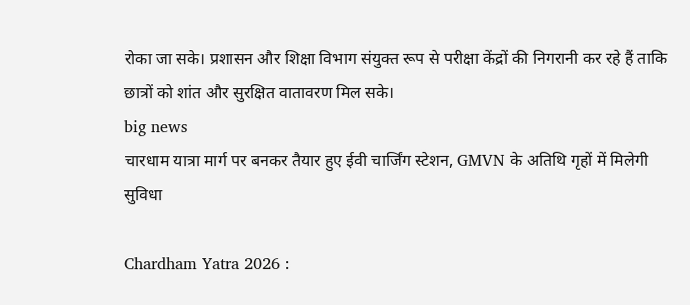रोका जा सके। प्रशासन और शिक्षा विभाग संयुक्त रूप से परीक्षा केंद्रों की निगरानी कर रहे हैं ताकि छात्रों को शांत और सुरक्षित वातावरण मिल सके।
big news
चारधाम यात्रा मार्ग पर बनकर तैयार हुए ईवी चार्जिंग स्टेशन, GMVN के अतिथि गृहों में मिलेगी सुविधा

Chardham Yatra 2026 :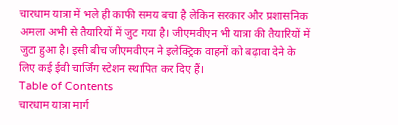चारधाम यात्रा में भले ही काफी समय बचा है लेकिन सरकार और प्रशासनिक अमला अभी से तैयारियों में जुट गया है। जीएमवीएन भी यात्रा की तैयारियों में जुटा हुआ है। इसी बीच जीएमवीएन ने इलेक्ट्रिक वाहनों को बढ़ावा देने के लिए कई ईवी चार्जिंग स्टेशन स्थापित कर दिए हैं।
Table of Contents
चारधाम यात्रा मार्ग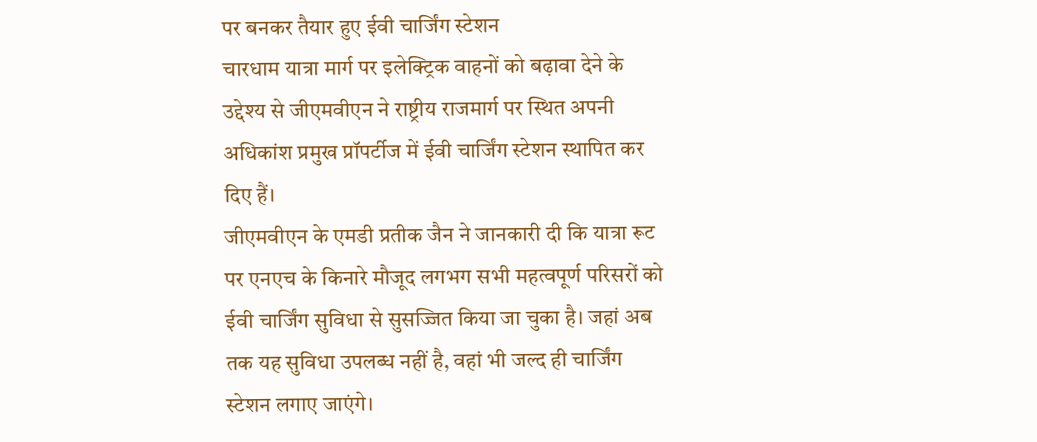पर बनकर तैयार हुए ईवी चार्जिंग स्टेशन
चारधाम यात्रा मार्ग पर इलेक्ट्रिक वाहनों को बढ़ावा देने के उद्देश्य से जीएमवीएन ने राष्ट्रीय राजमार्ग पर स्थित अपनी अधिकांश प्रमुख प्रॉपर्टीज में ईवी चार्जिंग स्टेशन स्थापित कर दिए हैं।
जीएमवीएन के एमडी प्रतीक जैन ने जानकारी दी कि यात्रा रूट पर एनएच के किनारे मौजूद लगभग सभी महत्वपूर्ण परिसरों को ईवी चार्जिंग सुविधा से सुसज्जित किया जा चुका है। जहां अब तक यह सुविधा उपलब्ध नहीं है, वहां भी जल्द ही चार्जिंग स्टेशन लगाए जाएंगे।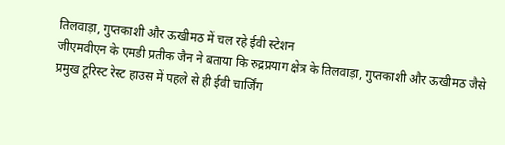तिलवाड़ा, गुप्तकाशी और ऊखीमठ में चल रहे ईवी स्टेशन
जीएमवीएन के एमडी प्रतीक जैन ने बताया कि रुद्रप्रयाग क्षेत्र के तिलवाड़ा, गुप्तकाशी और ऊखीमठ जैसे प्रमुख टूरिस्ट रेस्ट हाउस में पहले से ही ईवी चार्जिंग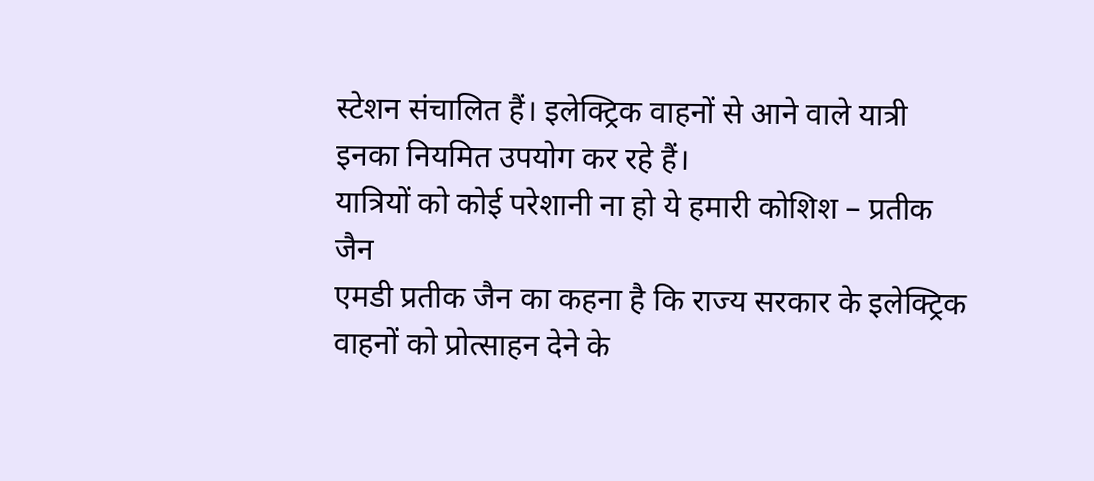स्टेशन संचालित हैं। इलेक्ट्रिक वाहनों से आने वाले यात्री इनका नियमित उपयोग कर रहे हैं।
यात्रियों को कोई परेशानी ना हो ये हमारी कोशिश – प्रतीक जैन
एमडी प्रतीक जैन का कहना है कि राज्य सरकार के इलेक्ट्रिक वाहनों को प्रोत्साहन देने के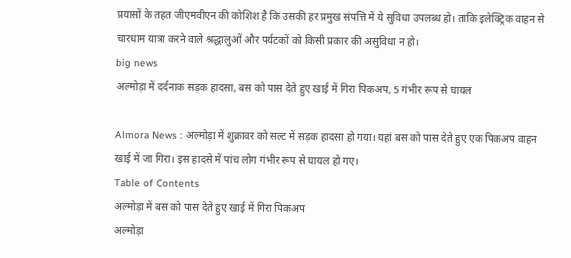प्रयासों के तहत जीएमवीएन की कोशिश है कि उसकी हर प्रमुख संपत्ति में ये सुविधा उपलब्ध हो। ताकि इलेक्ट्रिक वाहन से चारधाम यात्रा करने वाले श्रद्धालुओं और पर्यटकों को किसी प्रकार की असुविधा न हो।
big news
अल्मोड़ा में दर्दनाक सड़क हादसा, बस को पास देते हुए खाई में गिरा पिकअप, 5 गंभीर रूप से घायल

Almora News : अल्मोड़ा में शुक्रावर को सल्ट में सड़क हादसा हो गया। यहां बस को पास देते हुए एक पिकअप वाहन खाई में जा गिरा। इस हादसे में पांच लोग गंभीर रूप से घायल हो गए।
Table of Contents
अल्मोड़ा में बस को पास देते हुए खाई में गिरा पिकअप
अल्मोड़ा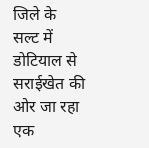जिले के सल्ट में डोटियाल से सराईखेत की ओर जा रहा एक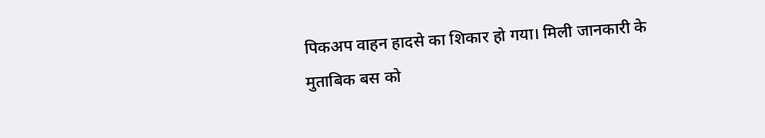पिकअप वाहन हादसे का शिकार हो गया। मिली जानकारी के मुताबिक बस को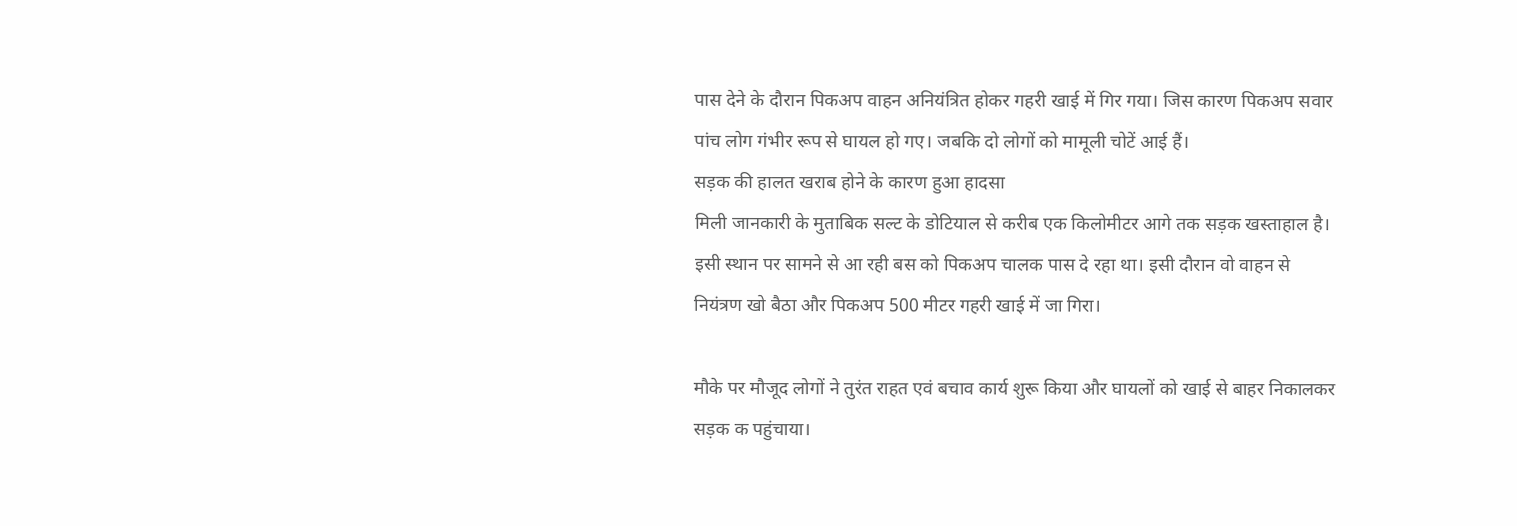पास देने के दौरान पिकअप वाहन अनियंत्रित होकर गहरी खाई में गिर गया। जिस कारण पिकअप सवार पांच लोग गंभीर रूप से घायल हो गए। जबकि दो लोगों को मामूली चोटें आई हैं।
सड़क की हालत खराब होने के कारण हुआ हादसा
मिली जानकारी के मुताबिक सल्ट के डोटियाल से करीब एक किलोमीटर आगे तक सड़क खस्ताहाल है। इसी स्थान पर सामने से आ रही बस को पिकअप चालक पास दे रहा था। इसी दौरान वो वाहन से नियंत्रण खो बैठा और पिकअप 500 मीटर गहरी खाई में जा गिरा।

मौके पर मौजूद लोगों ने तुरंत राहत एवं बचाव कार्य शुरू किया और घायलों को खाई से बाहर निकालकर सड़क क पहुंचाया।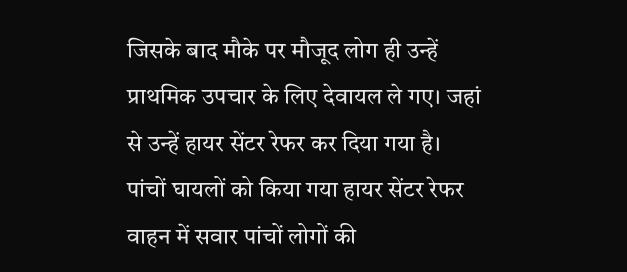जिसके बाद मौके पर मौजूद लोग ही उन्हें प्राथमिक उपचार के लिए देवायल ले गए। जहां से उन्हें हायर सेंटर रेफर कर दिया गया है।
पांचों घायलों को किया गया हायर सेंटर रेफर
वाहन में सवार पांचों लोगों की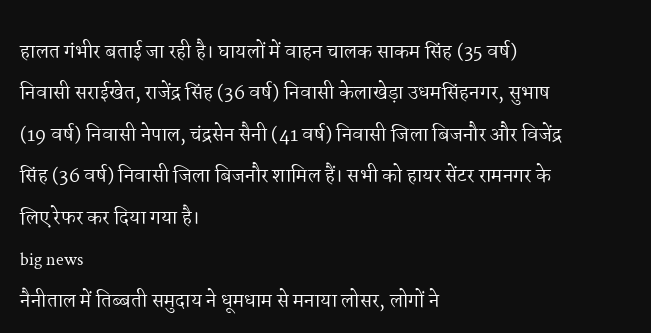हालत गंभीर बताई जा रही है। घायलों में वाहन चालक साकम सिंह (35 वर्ष) निवासी सराईखेत, राजेंद्र सिंह (36 वर्ष) निवासी केलाखेड़ा उधमसिंहनगर, सुभाष (19 वर्ष) निवासी नेपाल, चंद्रसेन सैनी (41 वर्ष) निवासी जिला बिजनौर और विजेंद्र सिंह (36 वर्ष) निवासी जिला बिजनौर शामिल हैं। सभी को हायर सेंटर रामनगर के लिए रेफर कर दिया गया है।
big news
नैनीताल में तिब्बती समुदाय ने धूमधाम से मनाया लोसर, लोगों ने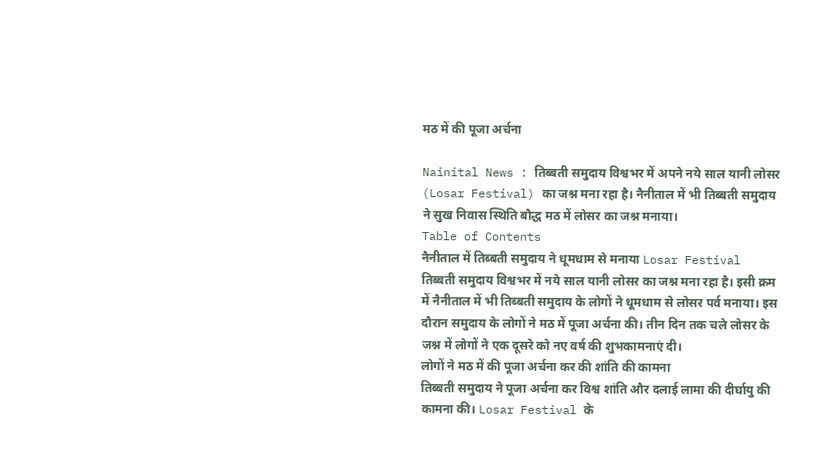मठ में की पूजा अर्चना

Nainital News : तिब्बती समुदाय विश्वभर में अपने नये साल यानी लोसर (Losar Festival) का जश्न मना रहा है। नैनीताल में भी तिब्बती समुदाय ने सुख निवास स्थिति बौद्ध मठ में लोसर का जश्न मनाया।
Table of Contents
नैनीताल में तिब्बती समुदाय ने धूमधाम से मनाया Losar Festival
तिब्बती समुदाय विश्वभर में नये साल यानी लोसर का जश्न मना रहा है। इसी क्रम में नैनीताल में भी तिब्बती समुदाय के लोगों ने धूमधाम से लोसर पर्व मनाया। इस दौरान समुदाय के लोगों ने मठ में पूजा अर्चना की। तीन दिन तक चले लोसर के जश्न में लोगों ने एक दूसरे को नए वर्ष की शुभकामनाएं दी।
लोगों ने मठ में की पूजा अर्चना कर की शांति की कामना
तिब्बती समुदाय ने पूजा अर्चना कर विश्व शांति और दलाई लामा की दीर्घायु की कामना की। Losar Festival के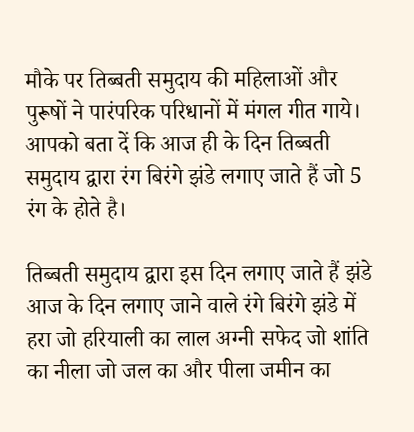मौके पर तिब्बती समुदाय की महिलाओं और पुरूषों ने पारंपरिक परिधानों में मंगल गीत गाये। आपको बता दें कि आज ही के दिन तिब्बती समुदाय द्वारा रंग बिरंगे झंडे लगाए जाते हैं जो 5 रंग के होते है।

तिब्बती समुदाय द्वारा इस दिन लगाए जाते हैं झंडे
आज के दिन लगाए जाने वाले रंगे बिरंगे झंडे में हरा जो हरियाली का लाल अग्नी सफेद जो शांति का नीला जो जल का और पीला जमीन का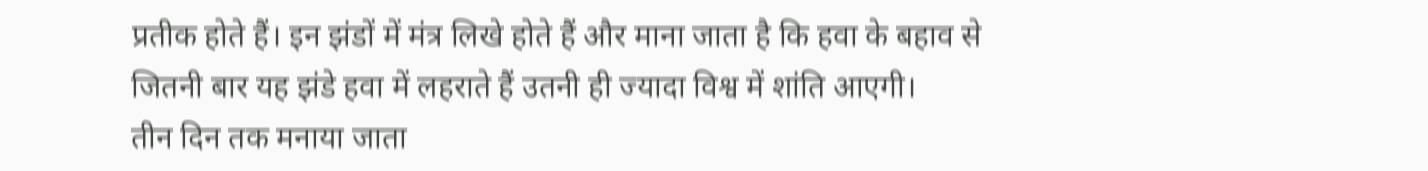प्रतीक होते हैं। इन झंडों में मंत्र लिखे होते हैं और माना जाता है कि हवा के बहाव से जितनी बार यह झंडे हवा में लहराते हैं उतनी ही ज्यादा विश्व में शांति आएगी।
तीन दिन तक मनाया जाता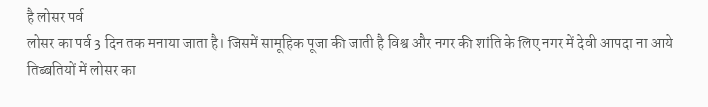है लोसर पर्व
लोसर का पर्व 3 दिन तक मनाया जाता है। जिसमें सामूहिक पूजा की जाती है विश्व और नगर की शांति के लिए नगर में देवी आपदा ना आये तिब्बतियों में लोसर का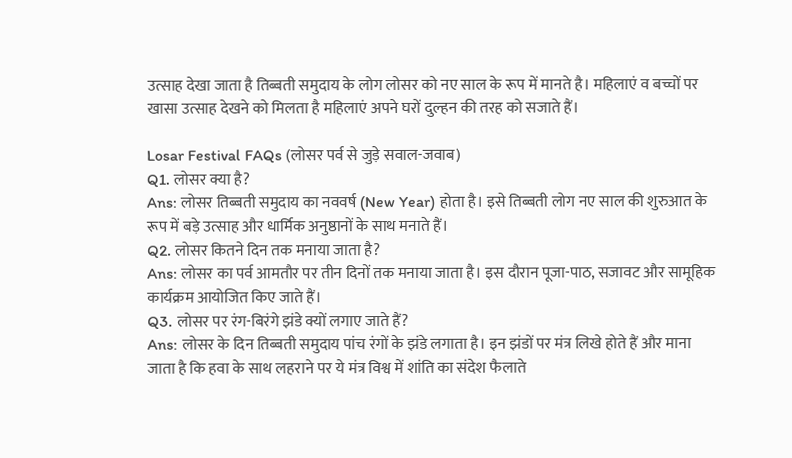उत्साह देखा जाता है तिब्बती समुदाय के लोग लोसर को नए साल के रूप में मानते है। महिलाएं व बच्चों पर खासा उत्साह देखने को मिलता है महिलाएं अपने घरों दुल्हन की तरह को सजाते हैं।

Losar Festival FAQs (लोसर पर्व से जुड़े सवाल-जवाब)
Q1. लोसर क्या है?
Ans: लोसर तिब्बती समुदाय का नववर्ष (New Year) होता है। इसे तिब्बती लोग नए साल की शुरुआत के रूप में बड़े उत्साह और धार्मिक अनुष्ठानों के साथ मनाते हैं।
Q2. लोसर कितने दिन तक मनाया जाता है?
Ans: लोसर का पर्व आमतौर पर तीन दिनों तक मनाया जाता है। इस दौरान पूजा-पाठ, सजावट और सामूहिक कार्यक्रम आयोजित किए जाते हैं।
Q3. लोसर पर रंग-बिरंगे झंडे क्यों लगाए जाते हैं?
Ans: लोसर के दिन तिब्बती समुदाय पांच रंगों के झंडे लगाता है। इन झंडों पर मंत्र लिखे होते हैं और माना जाता है कि हवा के साथ लहराने पर ये मंत्र विश्व में शांति का संदेश फैलाते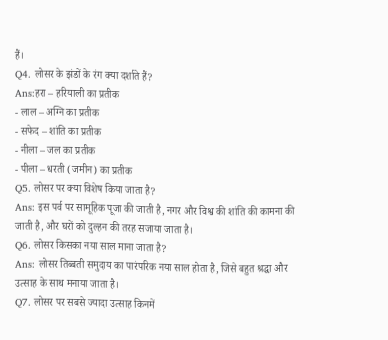हैं।
Q4. लोसर के झंडों के रंग क्या दर्शाते हैं?
Ans:हरा – हरियाली का प्रतीक
- लाल – अग्नि का प्रतीक
- सफेद – शांति का प्रतीक
- नीला – जल का प्रतीक
- पीला – धरती (जमीन) का प्रतीक
Q5. लोसर पर क्या विशेष किया जाता है?
Ans: इस पर्व पर सामूहिक पूजा की जाती है, नगर और विश्व की शांति की कामना की जाती है, और घरों को दुल्हन की तरह सजाया जाता है।
Q6. लोसर किसका नया साल माना जाता है?
Ans: लोसर तिब्बती समुदाय का पारंपरिक नया साल होता है, जिसे बहुत श्रद्धा और उत्साह के साथ मनाया जाता है।
Q7. लोसर पर सबसे ज्यादा उत्साह किनमें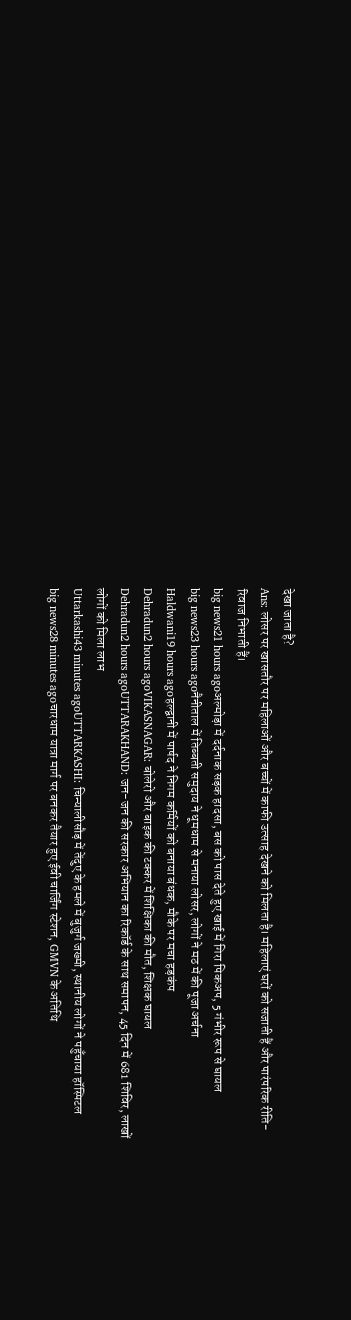देखा जाता है?
Ans: लोसर पर खासतौर पर महिलाओं और बच्चों में काफी उत्साह देखने को मिलता है। महिलाएं घरों को सजाती हैं और पारंपरिक रीति-रिवाज निभाती हैं।
big news21 hours agoअल्मोड़ा में दर्दनाक सड़क हादसा, बस को पास देते हुए खाई में गिरा पिकअप, 5 गंभीर रूप से घायल
big news23 hours agoनैनीताल में तिब्बती समुदाय ने धूमधाम से मनाया लोसर, लोगों ने मठ में की पूजा अर्चना
Haldwani19 hours agoहल्द्वानी में पार्षद ने निगम कर्मियों को बनाया बंधक, मौके पर मचा हड़कंप
Dehradun2 hours agoVIKASNAGAR: बोलेरो और बाइक की टक्कर में शिक्षिका की मौत, शिक्षक घायल
Dehradun2 hours agoUTTARAKHAND: जन-जन की सरकार अभियान का रिकॉर्ड के साथ समापन, 45 दिन में 681 शिविर, लाखों लोगों को मिला लाभ
Uttarkashi43 minutes agoUTTARKASHI: चिन्यालीसौड़ में तेंदुए के हमले में बुजुर्ग जख्मी, स्थानीय लोगों ने पहुँचाया हॉस्पिटल
big news28 minutes agoचारधाम यात्रा मार्ग पर बनकर तैयार हुए ईवी चार्जिंग स्टेशन, GMVN के अतिथि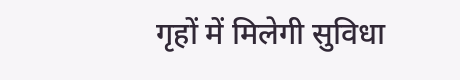गृहों में मिलेगी सुविधा